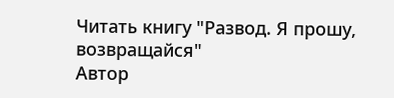Читать книгу "Развод. Я прошу, возвращайся"
Автор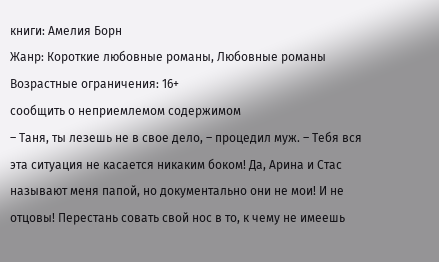книги: Амелия Борн
Жанр: Короткие любовные романы, Любовные романы
Возрастные ограничения: 16+
сообщить о неприемлемом содержимом
– Таня, ты лезешь не в свое дело, – процедил муж. – Тебя вся эта ситуация не касается никаким боком! Да, Арина и Стас называют меня папой, но документально они не мои! И не отцовы! Перестань совать свой нос в то, к чему не имеешь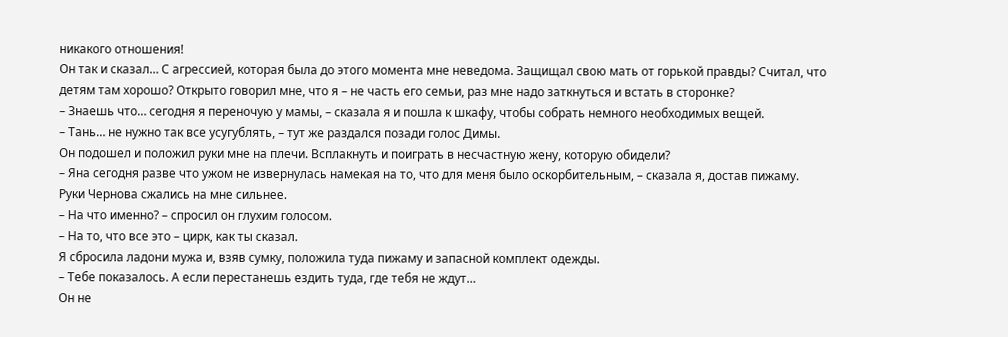никакого отношения!
Он так и сказал… С агрессией, которая была до этого момента мне неведома. Защищал свою мать от горькой правды? Считал, что детям там хорошо? Открыто говорил мне, что я – не часть его семьи, раз мне надо заткнуться и встать в сторонке?
– Знаешь что… сегодня я переночую у мамы, – сказала я и пошла к шкафу, чтобы собрать немного необходимых вещей.
– Тань… не нужно так все усугублять, – тут же раздался позади голос Димы.
Он подошел и положил руки мне на плечи. Всплакнуть и поиграть в несчастную жену, которую обидели?
– Яна сегодня разве что ужом не извернулась намекая на то, что для меня было оскорбительным, – сказала я, достав пижаму.
Руки Чернова сжались на мне сильнее.
– На что именно? – спросил он глухим голосом.
– На то, что все это – цирк, как ты сказал.
Я сбросила ладони мужа и, взяв сумку, положила туда пижаму и запасной комплект одежды.
– Тебе показалось. А если перестанешь ездить туда, где тебя не ждут…
Он не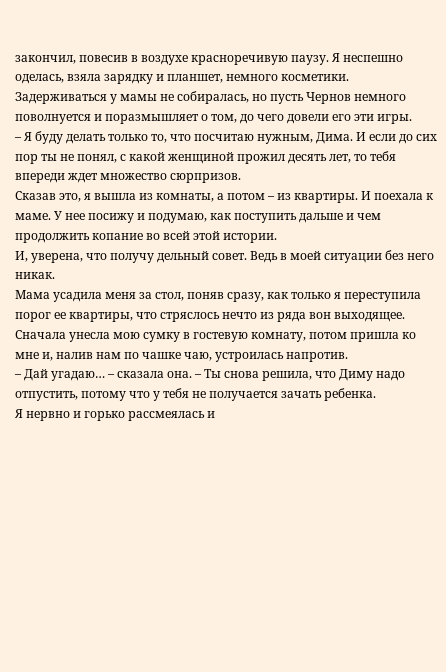закончил, повесив в воздухе красноречивую паузу. Я неспешно оделась, взяла зарядку и планшет, немного косметики. Задерживаться у мамы не собиралась, но пусть Чернов немного поволнуется и поразмышляет о том, до чего довели его эти игры.
– Я буду делать только то, что посчитаю нужным, Дима. И если до сих пор ты не понял, с какой женщиной прожил десять лет, то тебя впереди ждет множество сюрпризов.
Сказав это, я вышла из комнаты, а потом – из квартиры. И поехала к маме. У нее посижу и подумаю, как поступить дальше и чем продолжить копание во всей этой истории.
И, уверена, что получу дельный совет. Ведь в моей ситуации без него никак.
Мама усадила меня за стол, поняв сразу, как только я переступила порог ее квартиры, что стряслось нечто из ряда вон выходящее. Сначала унесла мою сумку в гостевую комнату, потом пришла ко мне и, налив нам по чашке чаю, устроилась напротив.
– Дай угадаю… – сказала она. – Ты снова решила, что Диму надо отпустить, потому что у тебя не получается зачать ребенка.
Я нервно и горько рассмеялась и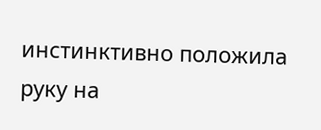инстинктивно положила руку на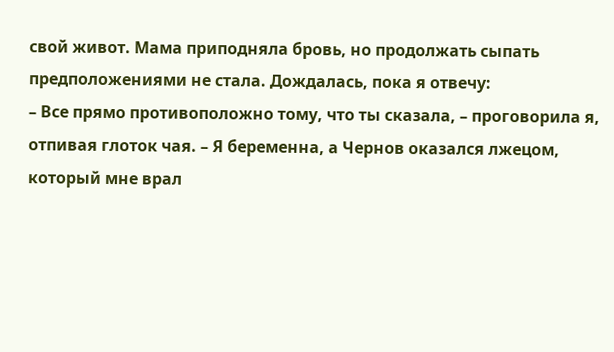свой живот. Мама приподняла бровь, но продолжать сыпать предположениями не стала. Дождалась, пока я отвечу:
– Все прямо противоположно тому, что ты сказала, – проговорила я, отпивая глоток чая. – Я беременна, а Чернов оказался лжецом, который мне врал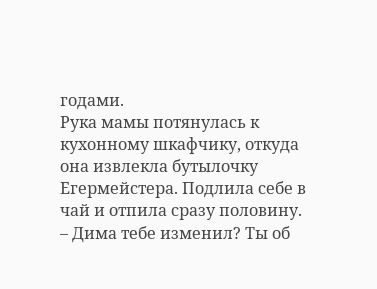годами.
Рука мамы потянулась к кухонному шкафчику, откуда она извлекла бутылочку Егермейстера. Подлила себе в чай и отпила сразу половину.
– Дима тебе изменил? Ты об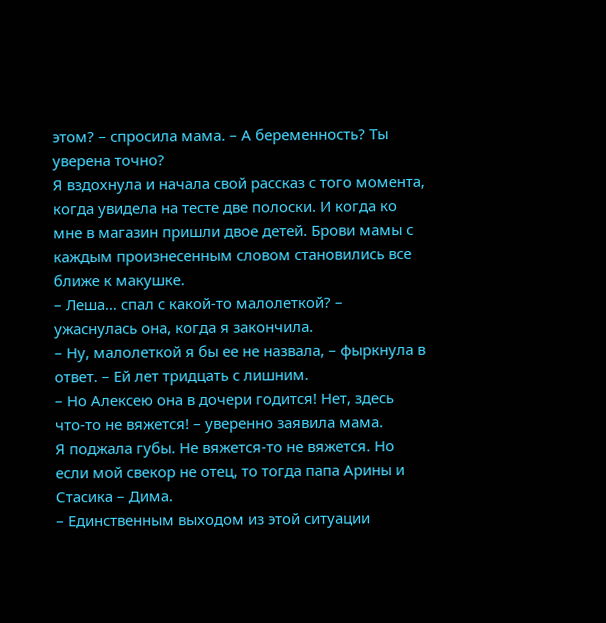этом? – спросила мама. – А беременность? Ты уверена точно?
Я вздохнула и начала свой рассказ с того момента, когда увидела на тесте две полоски. И когда ко мне в магазин пришли двое детей. Брови мамы с каждым произнесенным словом становились все ближе к макушке.
– Леша… спал с какой-то малолеткой? – ужаснулась она, когда я закончила.
– Ну, малолеткой я бы ее не назвала, – фыркнула в ответ. – Ей лет тридцать с лишним.
– Но Алексею она в дочери годится! Нет, здесь что-то не вяжется! – уверенно заявила мама.
Я поджала губы. Не вяжется-то не вяжется. Но если мой свекор не отец, то тогда папа Арины и Стасика – Дима.
– Единственным выходом из этой ситуации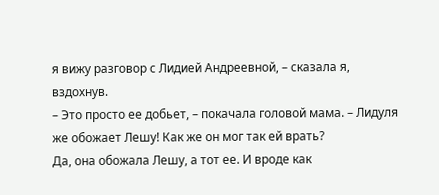я вижу разговор с Лидией Андреевной, – сказала я, вздохнув.
– Это просто ее добьет, – покачала головой мама. – Лидуля же обожает Лешу! Как же он мог так ей врать?
Да, она обожала Лешу, а тот ее. И вроде как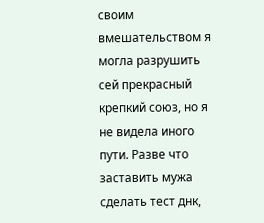своим вмешательством я могла разрушить сей прекрасный крепкий союз, но я не видела иного пути. Разве что заставить мужа сделать тест днк,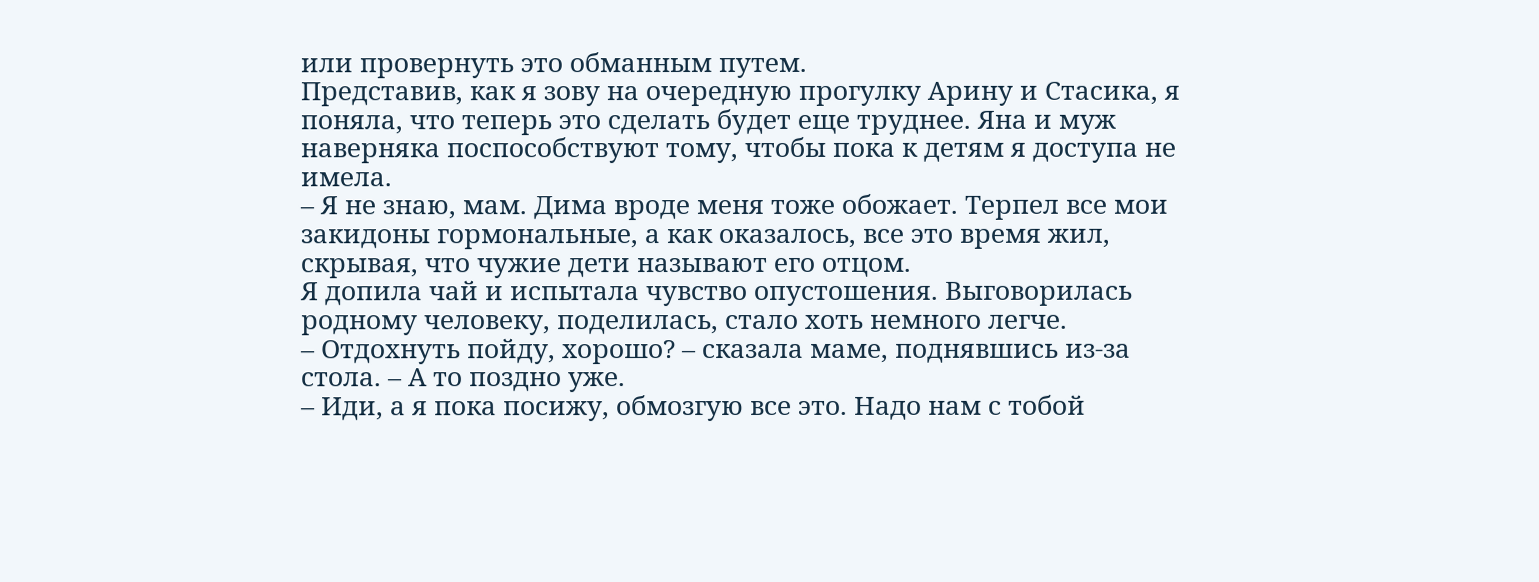или провернуть это обманным путем.
Представив, как я зову на очередную прогулку Арину и Стасика, я поняла, что теперь это сделать будет еще труднее. Яна и муж наверняка поспособствуют тому, чтобы пока к детям я доступа не имела.
– Я не знаю, мам. Дима вроде меня тоже обожает. Терпел все мои закидоны гормональные, а как оказалось, все это время жил, скрывая, что чужие дети называют его отцом.
Я допила чай и испытала чувство опустошения. Выговорилась родному человеку, поделилась, стало хоть немного легче.
– Отдохнуть пойду, хорошо? – сказала маме, поднявшись из-за стола. – А то поздно уже.
– Иди, а я пока посижу, обмозгую все это. Надо нам с тобой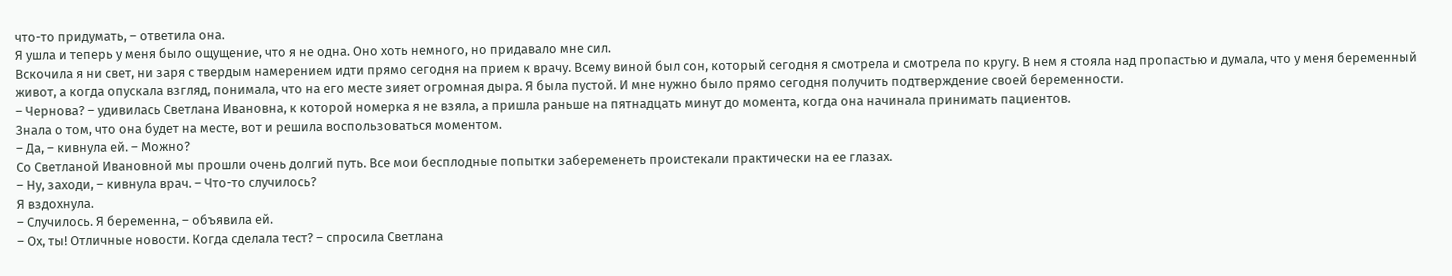что-то придумать, – ответила она.
Я ушла и теперь у меня было ощущение, что я не одна. Оно хоть немного, но придавало мне сил.
Вскочила я ни свет, ни заря с твердым намерением идти прямо сегодня на прием к врачу. Всему виной был сон, который сегодня я смотрела и смотрела по кругу. В нем я стояла над пропастью и думала, что у меня беременный живот, а когда опускала взгляд, понимала, что на его месте зияет огромная дыра. Я была пустой. И мне нужно было прямо сегодня получить подтверждение своей беременности.
– Чернова? – удивилась Светлана Ивановна, к которой номерка я не взяла, а пришла раньше на пятнадцать минут до момента, когда она начинала принимать пациентов.
Знала о том, что она будет на месте, вот и решила воспользоваться моментом.
– Да, – кивнула ей. – Можно?
Со Светланой Ивановной мы прошли очень долгий путь. Все мои бесплодные попытки забеременеть проистекали практически на ее глазах.
– Ну, заходи, – кивнула врач. – Что-то случилось?
Я вздохнула.
– Случилось. Я беременна, – объявила ей.
– Ох, ты! Отличные новости. Когда сделала тест? – спросила Светлана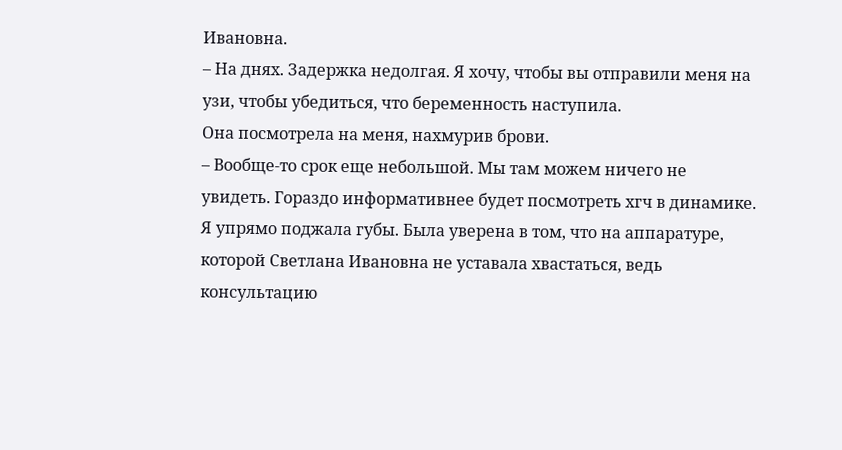Ивановна.
– На днях. Задержка недолгая. Я хочу, чтобы вы отправили меня на узи, чтобы убедиться, что беременность наступила.
Она посмотрела на меня, нахмурив брови.
– Вообще-то срок еще небольшой. Мы там можем ничего не увидеть. Гораздо информативнее будет посмотреть хгч в динамике.
Я упрямо поджала губы. Была уверена в том, что на аппаратуре, которой Светлана Ивановна не уставала хвастаться, ведь консультацию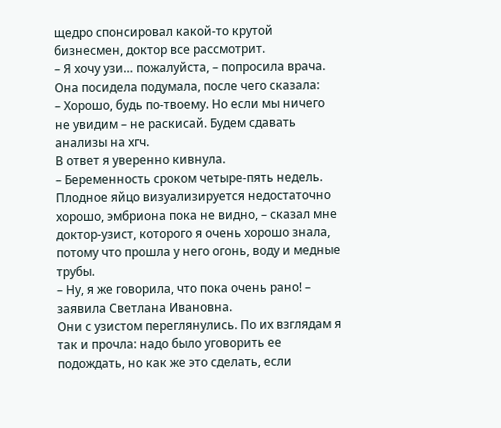щедро спонсировал какой-то крутой бизнесмен, доктор все рассмотрит.
– Я хочу узи… пожалуйста, – попросила врача.
Она посидела подумала, после чего сказала:
– Хорошо, будь по-твоему. Но если мы ничего не увидим – не раскисай. Будем сдавать анализы на хгч.
В ответ я уверенно кивнула.
– Беременность сроком четыре-пять недель. Плодное яйцо визуализируется недостаточно хорошо, эмбриона пока не видно, – сказал мне доктор-узист, которого я очень хорошо знала, потому что прошла у него огонь, воду и медные трубы.
– Ну, я же говорила, что пока очень рано! – заявила Светлана Ивановна.
Они с узистом переглянулись. По их взглядам я так и прочла: надо было уговорить ее подождать, но как же это сделать, если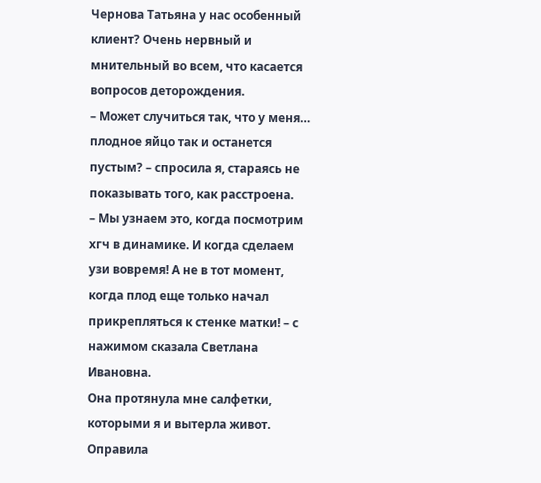Чернова Татьяна у нас особенный клиент? Очень нервный и мнительный во всем, что касается вопросов деторождения.
– Может случиться так, что у меня… плодное яйцо так и останется пустым? – спросила я, стараясь не показывать того, как расстроена.
– Мы узнаем это, когда посмотрим хгч в динамике. И когда сделаем узи вовремя! А не в тот момент, когда плод еще только начал прикрепляться к стенке матки! – с нажимом сказала Светлана Ивановна.
Она протянула мне салфетки, которыми я и вытерла живот. Оправила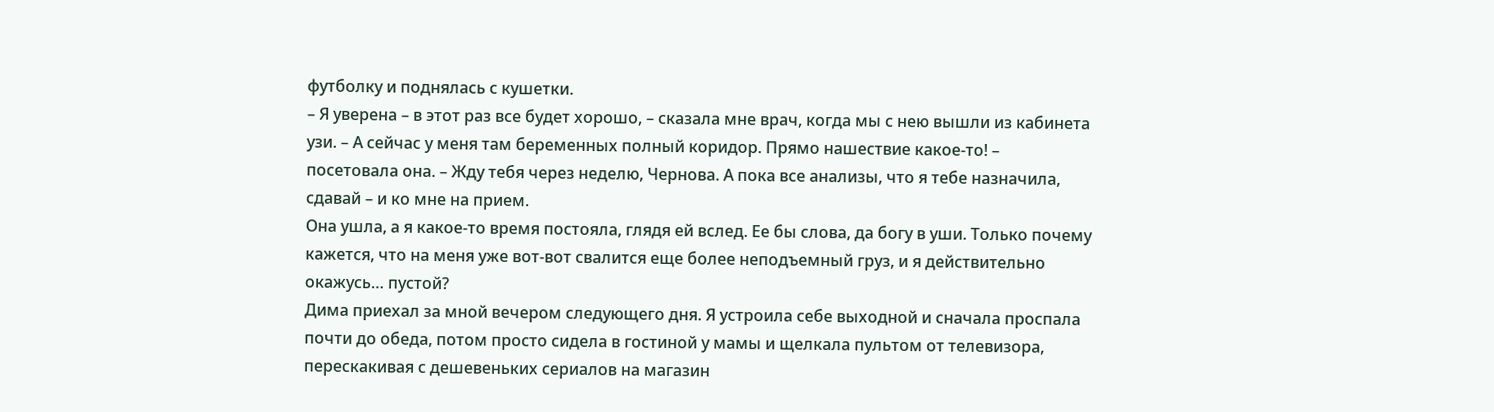футболку и поднялась с кушетки.
– Я уверена – в этот раз все будет хорошо, – сказала мне врач, когда мы с нею вышли из кабинета узи. – А сейчас у меня там беременных полный коридор. Прямо нашествие какое-то! – посетовала она. – Жду тебя через неделю, Чернова. А пока все анализы, что я тебе назначила, сдавай – и ко мне на прием.
Она ушла, а я какое-то время постояла, глядя ей вслед. Ее бы слова, да богу в уши. Только почему кажется, что на меня уже вот-вот свалится еще более неподъемный груз, и я действительно окажусь… пустой?
Дима приехал за мной вечером следующего дня. Я устроила себе выходной и сначала проспала почти до обеда, потом просто сидела в гостиной у мамы и щелкала пультом от телевизора, перескакивая с дешевеньких сериалов на магазин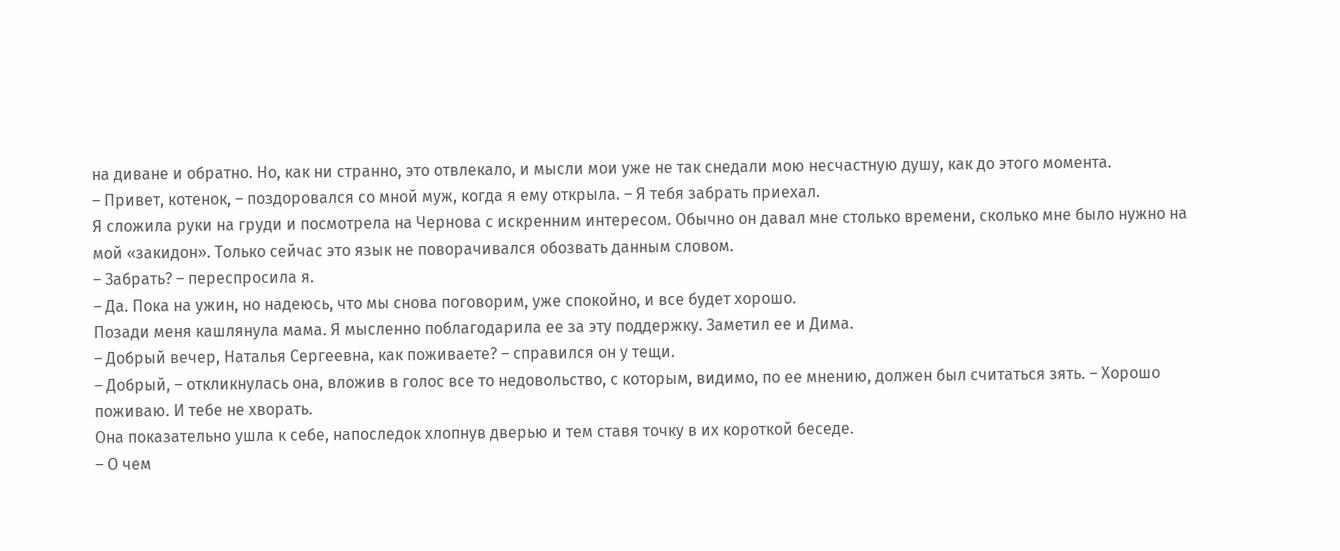на диване и обратно. Но, как ни странно, это отвлекало, и мысли мои уже не так снедали мою несчастную душу, как до этого момента.
– Привет, котенок, – поздоровался со мной муж, когда я ему открыла. – Я тебя забрать приехал.
Я сложила руки на груди и посмотрела на Чернова с искренним интересом. Обычно он давал мне столько времени, сколько мне было нужно на мой «закидон». Только сейчас это язык не поворачивался обозвать данным словом.
– Забрать? – переспросила я.
– Да. Пока на ужин, но надеюсь, что мы снова поговорим, уже спокойно, и все будет хорошо.
Позади меня кашлянула мама. Я мысленно поблагодарила ее за эту поддержку. Заметил ее и Дима.
– Добрый вечер, Наталья Сергеевна, как поживаете? – справился он у тещи.
– Добрый, – откликнулась она, вложив в голос все то недовольство, с которым, видимо, по ее мнению, должен был считаться зять. – Хорошо поживаю. И тебе не хворать.
Она показательно ушла к себе, напоследок хлопнув дверью и тем ставя точку в их короткой беседе.
– О чем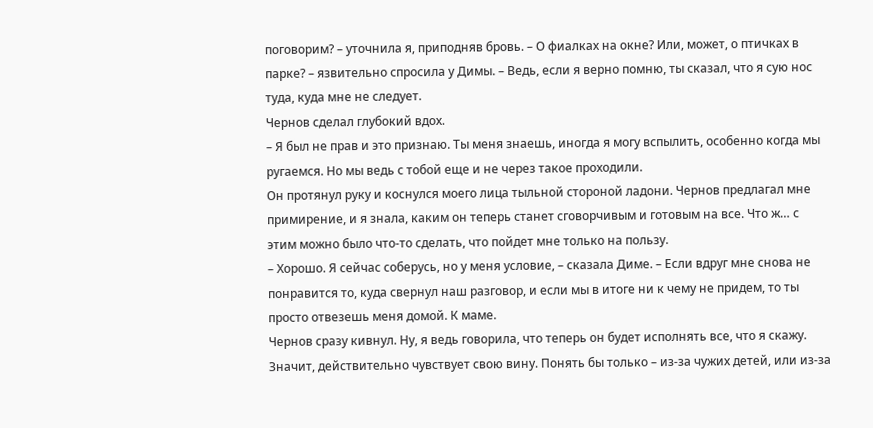поговорим? – уточнила я, приподняв бровь. – О фиалках на окне? Или, может, о птичках в парке? – язвительно спросила у Димы. – Ведь, если я верно помню, ты сказал, что я сую нос туда, куда мне не следует.
Чернов сделал глубокий вдох.
– Я был не прав и это признаю. Ты меня знаешь, иногда я могу вспылить, особенно когда мы ругаемся. Но мы ведь с тобой еще и не через такое проходили.
Он протянул руку и коснулся моего лица тыльной стороной ладони. Чернов предлагал мне примирение, и я знала, каким он теперь станет сговорчивым и готовым на все. Что ж… с этим можно было что-то сделать, что пойдет мне только на пользу.
– Хорошо. Я сейчас соберусь, но у меня условие, – сказала Диме. – Если вдруг мне снова не понравится то, куда свернул наш разговор, и если мы в итоге ни к чему не придем, то ты просто отвезешь меня домой. К маме.
Чернов сразу кивнул. Ну, я ведь говорила, что теперь он будет исполнять все, что я скажу. Значит, действительно чувствует свою вину. Понять бы только – из-за чужих детей, или из-за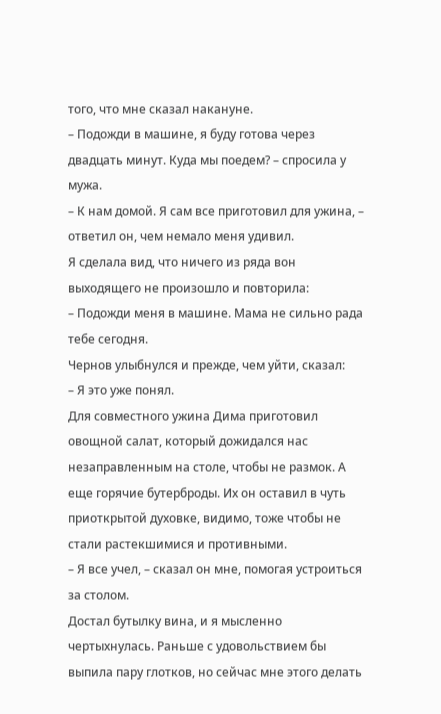того, что мне сказал накануне.
– Подожди в машине, я буду готова через двадцать минут. Куда мы поедем? – спросила у мужа.
– К нам домой. Я сам все приготовил для ужина, – ответил он, чем немало меня удивил.
Я сделала вид, что ничего из ряда вон выходящего не произошло и повторила:
– Подожди меня в машине. Мама не сильно рада тебе сегодня.
Чернов улыбнулся и прежде, чем уйти, сказал:
– Я это уже понял.
Для совместного ужина Дима приготовил овощной салат, который дожидался нас незаправленным на столе, чтобы не размок. А еще горячие бутерброды. Их он оставил в чуть приоткрытой духовке, видимо, тоже чтобы не стали растекшимися и противными.
– Я все учел, – сказал он мне, помогая устроиться за столом.
Достал бутылку вина, и я мысленно чертыхнулась. Раньше с удовольствием бы выпила пару глотков, но сейчас мне этого делать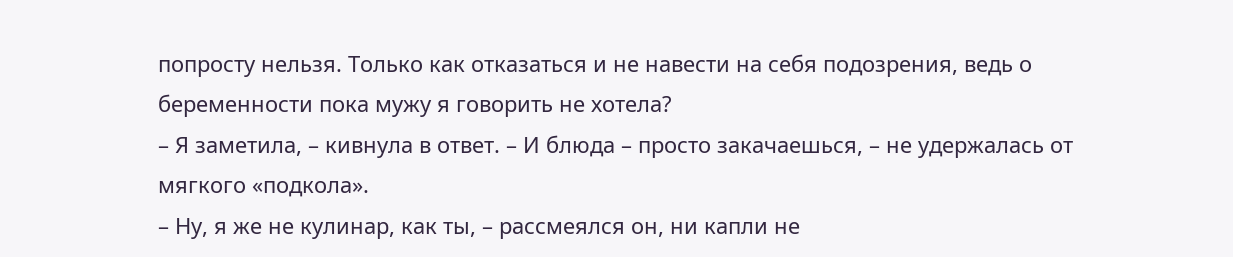попросту нельзя. Только как отказаться и не навести на себя подозрения, ведь о беременности пока мужу я говорить не хотела?
– Я заметила, – кивнула в ответ. – И блюда – просто закачаешься, – не удержалась от мягкого «подкола».
– Ну, я же не кулинар, как ты, – рассмеялся он, ни капли не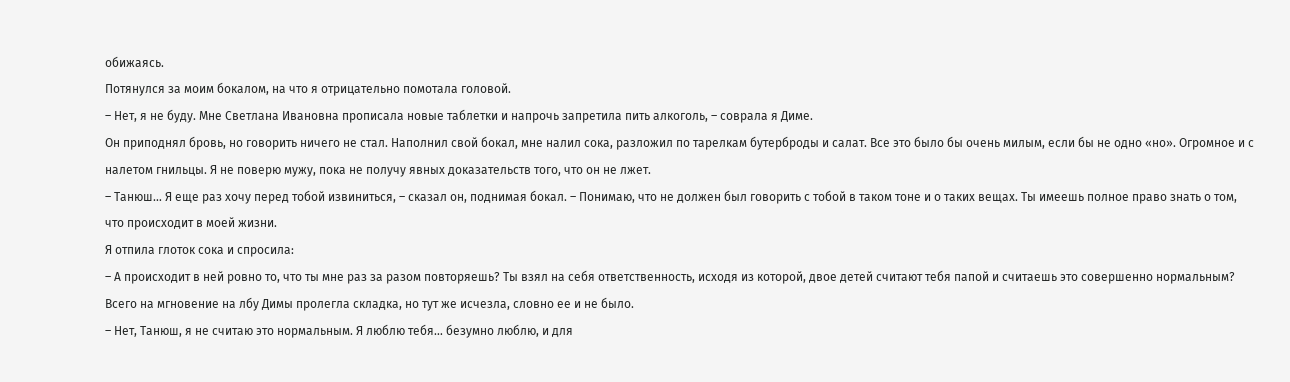обижаясь.
Потянулся за моим бокалом, на что я отрицательно помотала головой.
– Нет, я не буду. Мне Светлана Ивановна прописала новые таблетки и напрочь запретила пить алкоголь, – соврала я Диме.
Он приподнял бровь, но говорить ничего не стал. Наполнил свой бокал, мне налил сока, разложил по тарелкам бутерброды и салат. Все это было бы очень милым, если бы не одно «но». Огромное и с налетом гнильцы. Я не поверю мужу, пока не получу явных доказательств того, что он не лжет.
– Танюш… Я еще раз хочу перед тобой извиниться, – сказал он, поднимая бокал. – Понимаю, что не должен был говорить с тобой в таком тоне и о таких вещах. Ты имеешь полное право знать о том, что происходит в моей жизни.
Я отпила глоток сока и спросила:
– А происходит в ней ровно то, что ты мне раз за разом повторяешь? Ты взял на себя ответственность, исходя из которой, двое детей считают тебя папой и считаешь это совершенно нормальным?
Всего на мгновение на лбу Димы пролегла складка, но тут же исчезла, словно ее и не было.
– Нет, Танюш, я не считаю это нормальным. Я люблю тебя… безумно люблю, и для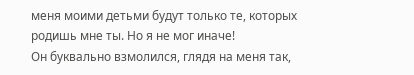меня моими детьми будут только те, которых родишь мне ты. Но я не мог иначе!
Он буквально взмолился, глядя на меня так,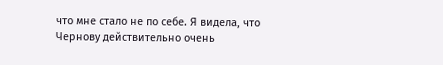что мне стало не по себе. Я видела, что Чернову действительно очень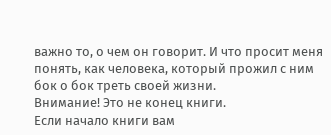важно то, о чем он говорит. И что просит меня понять, как человека, который прожил с ним бок о бок треть своей жизни.
Внимание! Это не конец книги.
Если начало книги вам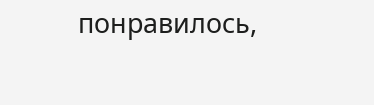понравилось,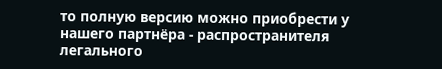то полную версию можно приобрести у нашего партнёра - распространителя легального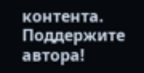контента. Поддержите автора!